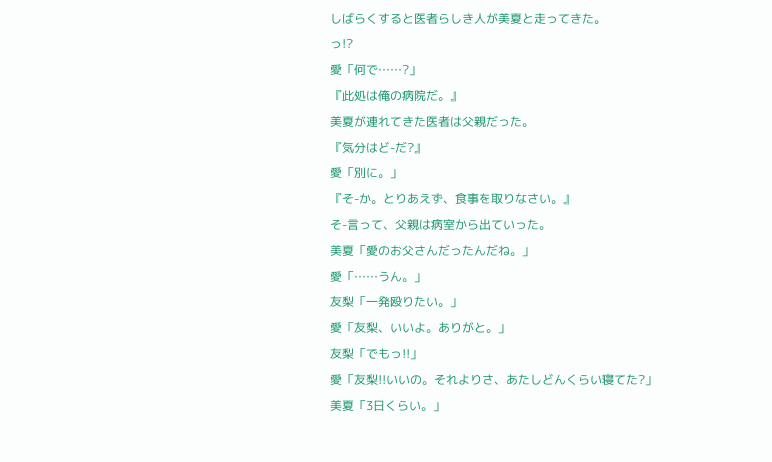しばらくすると医者らしき人が美夏と走ってきた。
っ!?
愛「何で……?」
『此処は俺の病院だ。』
美夏が連れてきた医者は父親だった。
『気分はど-だ?』
愛「別に。」
『そ-か。とりあえず、食事を取りなさい。』
そ-言って、父親は病室から出ていった。
美夏「愛のお父さんだったんだね。」
愛「……うん。」
友梨「一発殴りたい。」
愛「友梨、いいよ。ありがと。」
友梨「でもっ!!」
愛「友梨!!いいの。それよりさ、あたしどんくらい寝てた?」
美夏「3日くらい。」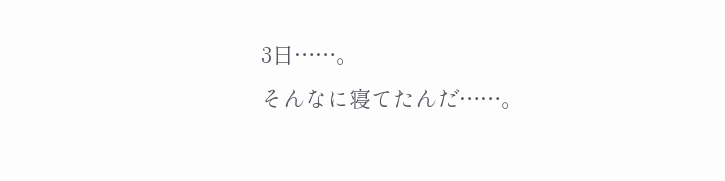3日……。
そんなに寝てたんだ……。